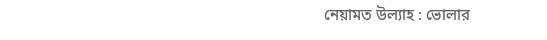নেয়ামত উল্যাহ : ভোলার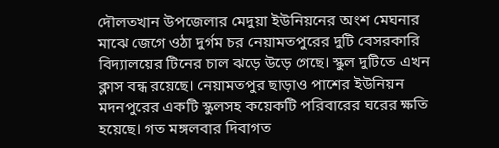দৌলতখান উপজেলার মেদুয়া ইউনিয়নের অংশ মেঘনার মাঝে জেগে ওঠা দুর্গম চর নেয়ামতপুরের দুটি বেসরকারি বিদ্যালয়ের টিনের চাল ঝড়ে উড়ে গেছে। স্কুল দুটিতে এখন ক্লাস বন্ধ রয়েছে। নেয়ামতপুর ছাড়াও পাশের ইউনিয়ন মদনপুরের একটি স্কুলসহ কয়েকটি পরিবারের ঘরের ক্ষতি হয়েছে। গত মঙ্গলবার দিবাগত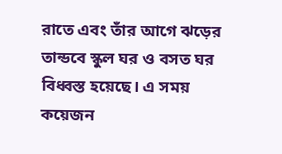রাতে এবং তাঁর আগে ঝড়ের তান্ডবে স্কুল ঘর ও বসত ঘর বিধ্বস্ত হয়েছে। এ সময় কয়েজন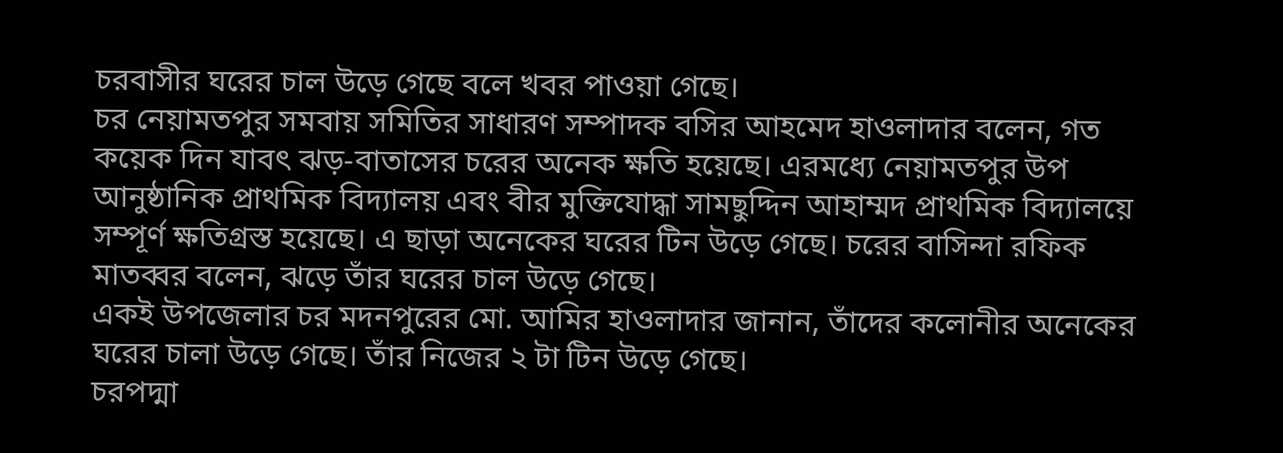চরবাসীর ঘরের চাল উড়ে গেছে বলে খবর পাওয়া গেছে।
চর নেয়ামতপুর সমবায় সমিতির সাধারণ সম্পাদক বসির আহমেদ হাওলাদার বলেন, গত কয়েক দিন যাবৎ ঝড়-বাতাসের চরের অনেক ক্ষতি হয়েছে। এরমধ্যে নেয়ামতপুর উপ আনুষ্ঠানিক প্রাথমিক বিদ্যালয় এবং বীর মুক্তিযোদ্ধা সামছুদ্দিন আহাম্মদ প্রাথমিক বিদ্যালয়ে সম্পূর্ণ ক্ষতিগ্রস্ত হয়েছে। এ ছাড়া অনেকের ঘরের টিন উড়ে গেছে। চরের বাসিন্দা রফিক মাতব্বর বলেন, ঝড়ে তাঁর ঘরের চাল উড়ে গেছে।
একই উপজেলার চর মদনপুরের মো. আমির হাওলাদার জানান, তাঁদের কলোনীর অনেকের ঘরের চালা উড়ে গেছে। তাঁর নিজের ২ টা টিন উড়ে গেছে।
চরপদ্মা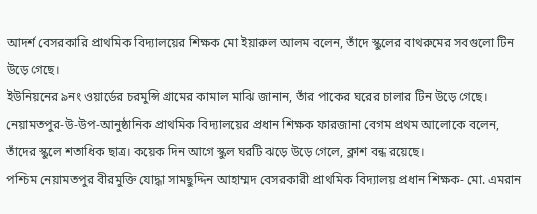আদর্শ বেসরকারি প্রাথমিক বিদ্যালয়ের শিক্ষক মো ইয়ারুল আলম বলেন, তাঁদে স্কুলের বাথরুমের সবগুলো টিন উড়ে গেছে।
ইউনিয়নের ৯নং ওয়ার্ডের চরমুন্সি গ্রামের কামাল মাঝি জানান, তাঁর পাকের ঘরের চালার টিন উড়ে গেছে।
নেয়ামতপুর-উ-উপ-আনুষ্ঠানিক প্রাথমিক বিদ্যালয়ের প্রধান শিক্ষক ফারজানা বেগম প্রথম আলোকে বলেন, তাঁদের স্কুলে শতাধিক ছাত্র। কয়েক দিন আগে স্কুল ঘরটি ঝড়ে উড়ে গেলে, ক্লাশ বন্ধ রয়েছে।
পশ্চিম নেয়ামতপুর বীরমুক্তি যোদ্ধা সামছুদ্দিন আহাম্মদ বেসরকারী প্রাথমিক বিদ্যালয় প্রধান শিক্ষক- মো. এমরান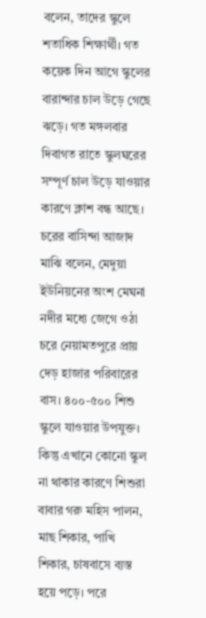বলেন, তাদের স্কুলে শতাধিক শিক্ষার্থী। গত কয়েক দিন আগে স্কুলের বারান্দার চাল উড়ে গেছে ঝড়ে। গত মঙ্গলবার দিবাগত রাতে স্কুলঘরের সম্পূর্ণ চাল উড়ে যাওয়ার কারণে ক্লাশ বন্ধ আছে।
চরের বাসিন্দা আজাদ মাঝি বলেন, মেদুয়া ইউনিয়নের অংশ মেঘনা নদীর মধ্যে জেগে ওঠা চরে নেয়ামতপুরে প্রায় দেড় হাজার পরিবারের বাস। ৪০০-৫০০ শিশু স্কুলে যাওয়ার উপযুক্ত। কিন্তু এখানে কোনো স্কুল না থাকার কারণে শিশুরা বাবার গরু মহিস পালন, মাছ শিকার, পাখি শিকার, চাষবাসে ব্যস্ত হয়ে পড়ে। পরে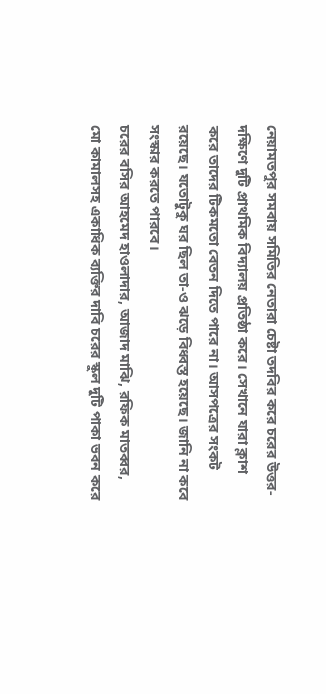নেয়ামতপুর সমবায় সমিতির নেতারা চেষ্টা তদবির করে চরের উত্তর-দক্ষিণে দুটি প্রাথমিক বিদ্যালয় প্রতিষ্ঠা করে। সেখানে যারা ক্লাশ করে তাদের টিকমতো বেতন দিতে পারে না। আসপত্রের সংকট রয়েছে। যতোটুকু ঘর ছিল তা-ও ঝড়ে বিধ্বস্ত হয়েছে। জানি না কবে সংস্কার করতে পারবে।
চরের বসির আহমেদ হাওলাদার, আজাদ মাঝি, রফিক মাতব্বর, মো কামালসহ একাধিক ব্যক্তির দাবি চরের স্কুল দুটি পাকা ভবন করে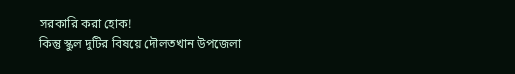সরকারি করা হোক!
কিন্তু স্কুল দুটির বিষয়ে দৌলতখান উপজেলা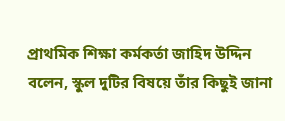প্রাথমিক শিক্ষা কর্মকর্তা জাহিদ উদ্দিন বলেন, স্কুল দুটির বিষয়ে তাঁর কিছুই জানা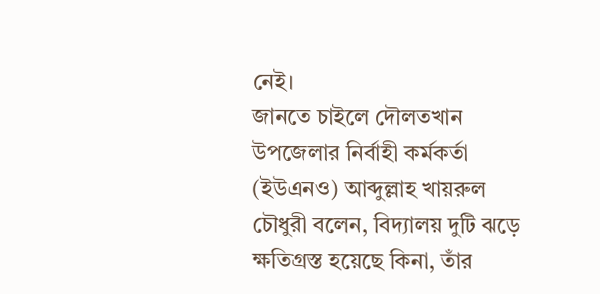নেই।
জানতে চাইলে দৌলতখান উপজেলার নির্বাহী কর্মকর্তা (ইউএনও) আব্দুল্লাহ খায়রুল চৌধুরী বলেন, বিদ্যালয় দুটি ঝড়ে ক্ষতিগ্রস্ত হয়েছে কিনা, তাঁর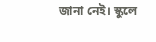জানা নেই। স্কুলে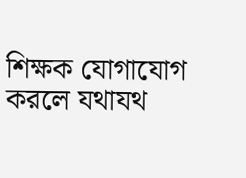শিক্ষক যোগাযোগ করলে যথাযথ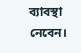ব্যাবস্থা নেবেন।